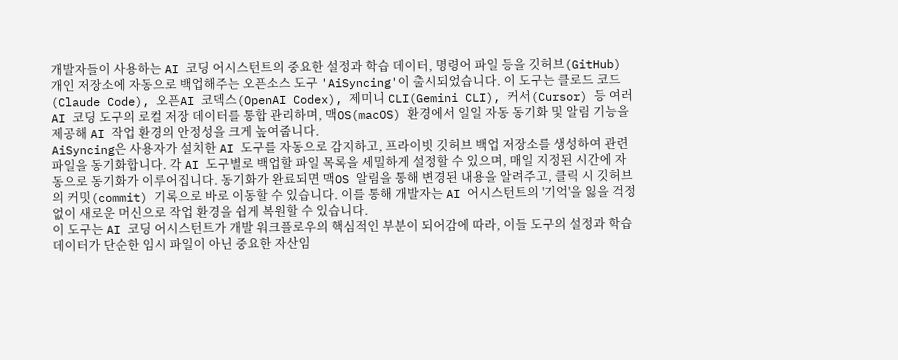개발자들이 사용하는 AI 코딩 어시스턴트의 중요한 설정과 학습 데이터, 명령어 파일 등을 깃허브(GitHub) 개인 저장소에 자동으로 백업해주는 오픈소스 도구 'AiSyncing'이 출시되었습니다. 이 도구는 클로드 코드(Claude Code), 오픈AI 코덱스(OpenAI Codex), 제미니 CLI(Gemini CLI), 커서(Cursor) 등 여러 AI 코딩 도구의 로컬 저장 데이터를 통합 관리하며, 맥OS(macOS) 환경에서 일일 자동 동기화 및 알림 기능을 제공해 AI 작업 환경의 안정성을 크게 높여줍니다.
AiSyncing은 사용자가 설치한 AI 도구를 자동으로 감지하고, 프라이빗 깃허브 백업 저장소를 생성하여 관련 파일을 동기화합니다. 각 AI 도구별로 백업할 파일 목록을 세밀하게 설정할 수 있으며, 매일 지정된 시간에 자동으로 동기화가 이루어집니다. 동기화가 완료되면 맥OS 알림을 통해 변경된 내용을 알려주고, 클릭 시 깃허브의 커밋(commit) 기록으로 바로 이동할 수 있습니다. 이를 통해 개발자는 AI 어시스턴트의 '기억'을 잃을 걱정 없이 새로운 머신으로 작업 환경을 쉽게 복원할 수 있습니다.
이 도구는 AI 코딩 어시스턴트가 개발 워크플로우의 핵심적인 부분이 되어감에 따라, 이들 도구의 설정과 학습 데이터가 단순한 임시 파일이 아닌 중요한 자산임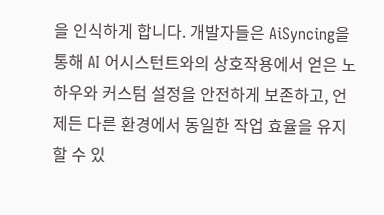을 인식하게 합니다. 개발자들은 AiSyncing을 통해 AI 어시스턴트와의 상호작용에서 얻은 노하우와 커스텀 설정을 안전하게 보존하고, 언제든 다른 환경에서 동일한 작업 효율을 유지할 수 있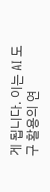게 됩니다. 이는 AI 도구 활용의 연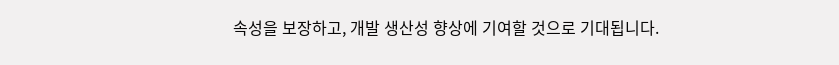속성을 보장하고, 개발 생산성 향상에 기여할 것으로 기대됩니다.